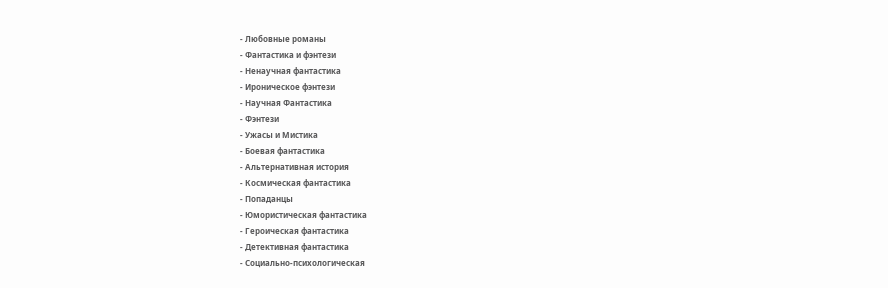- Любовные романы
- Фантастика и фэнтези
- Ненаучная фантастика
- Ироническое фэнтези
- Научная Фантастика
- Фэнтези
- Ужасы и Мистика
- Боевая фантастика
- Альтернативная история
- Космическая фантастика
- Попаданцы
- Юмористическая фантастика
- Героическая фантастика
- Детективная фантастика
- Социально-психологическая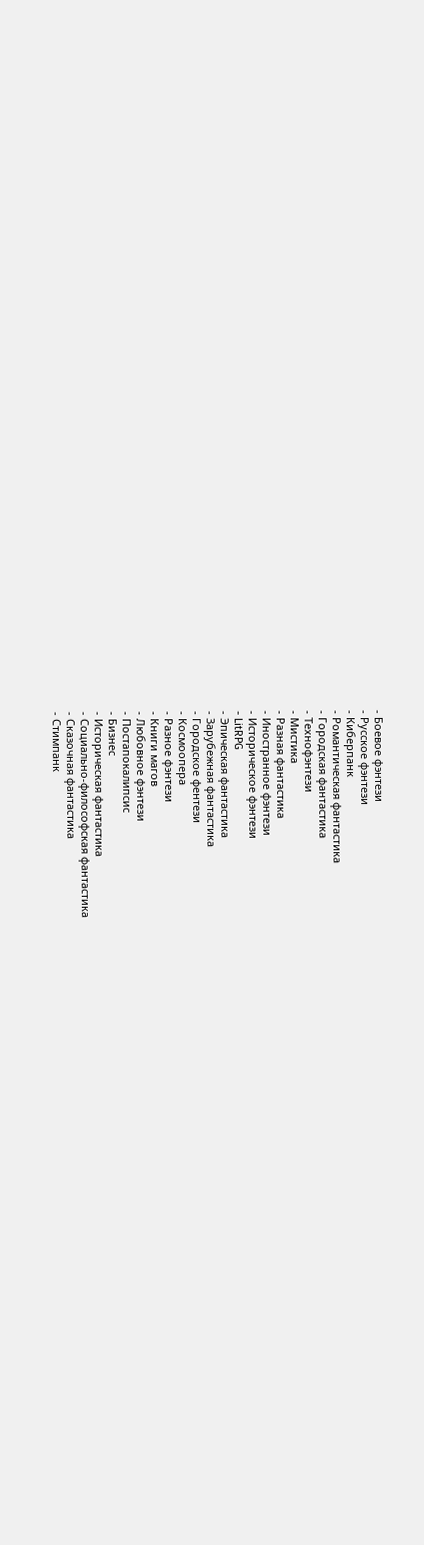- Боевое фэнтези
- Русское фэнтези
- Киберпанк
- Романтическая фантастика
- Городская фантастика
- Технофэнтези
- Мистика
- Разная фантастика
- Иностранное фэнтези
- Историческое фэнтези
- LitRPG
- Эпическая фантастика
- Зарубежная фантастика
- Городское фентези
- Космоопера
- Разное фэнтези
- Книги магов
- Любовное фэнтези
- Постапокалипсис
- Бизнес
- Историческая фантастика
- Социально-философская фантастика
- Сказочная фантастика
- Стимпанк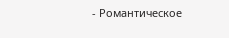- Романтическое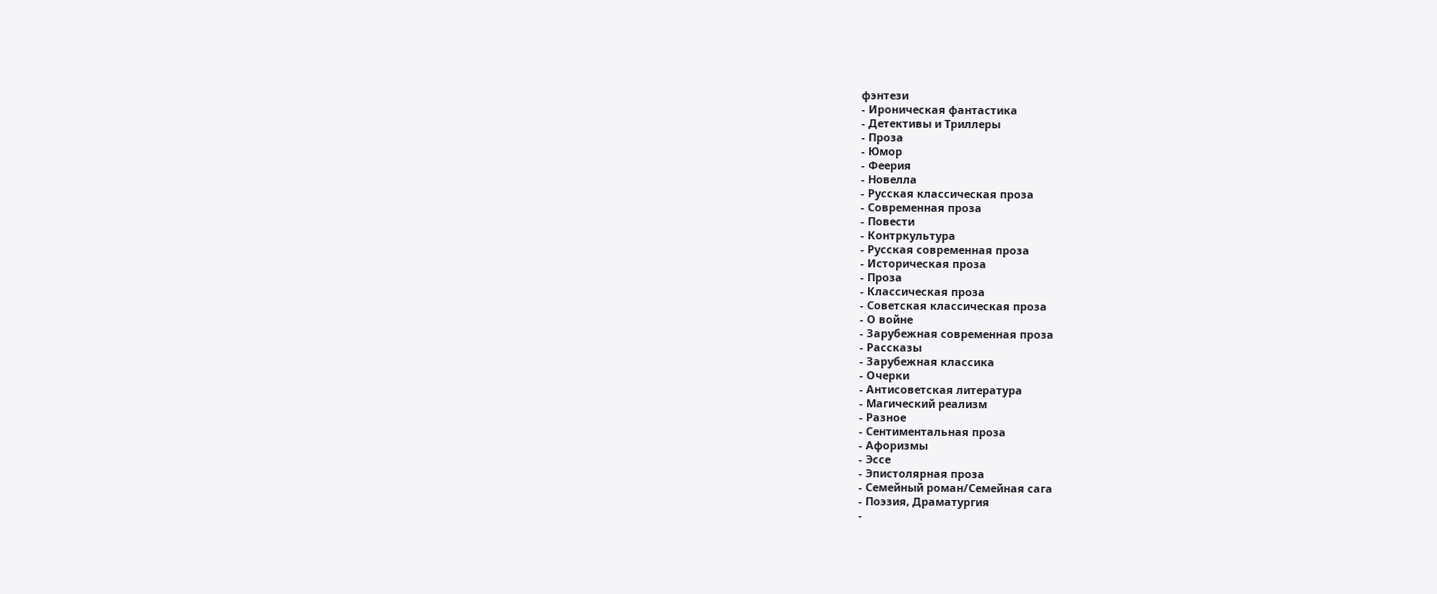фэнтези
- Ироническая фантастика
- Детективы и Триллеры
- Проза
- Юмор
- Феерия
- Новелла
- Русская классическая проза
- Современная проза
- Повести
- Контркультура
- Русская современная проза
- Историческая проза
- Проза
- Классическая проза
- Советская классическая проза
- О войне
- Зарубежная современная проза
- Рассказы
- Зарубежная классика
- Очерки
- Антисоветская литература
- Магический реализм
- Разное
- Сентиментальная проза
- Афоризмы
- Эссе
- Эпистолярная проза
- Семейный роман/Семейная сага
- Поэзия, Драматургия
-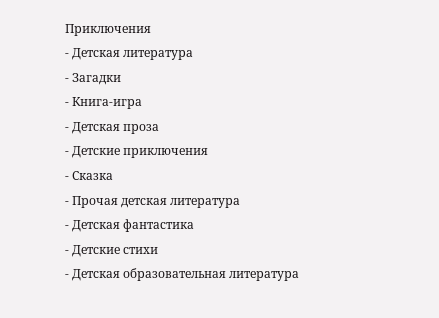Приключения
- Детская литература
- Загадки
- Книга-игра
- Детская проза
- Детские приключения
- Сказка
- Прочая детская литература
- Детская фантастика
- Детские стихи
- Детская образовательная литература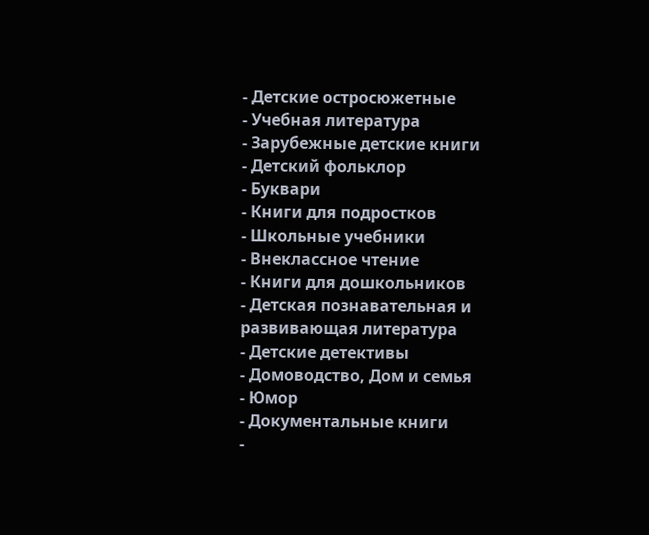- Детские остросюжетные
- Учебная литература
- Зарубежные детские книги
- Детский фольклор
- Буквари
- Книги для подростков
- Школьные учебники
- Внеклассное чтение
- Книги для дошкольников
- Детская познавательная и развивающая литература
- Детские детективы
- Домоводство, Дом и семья
- Юмор
- Документальные книги
-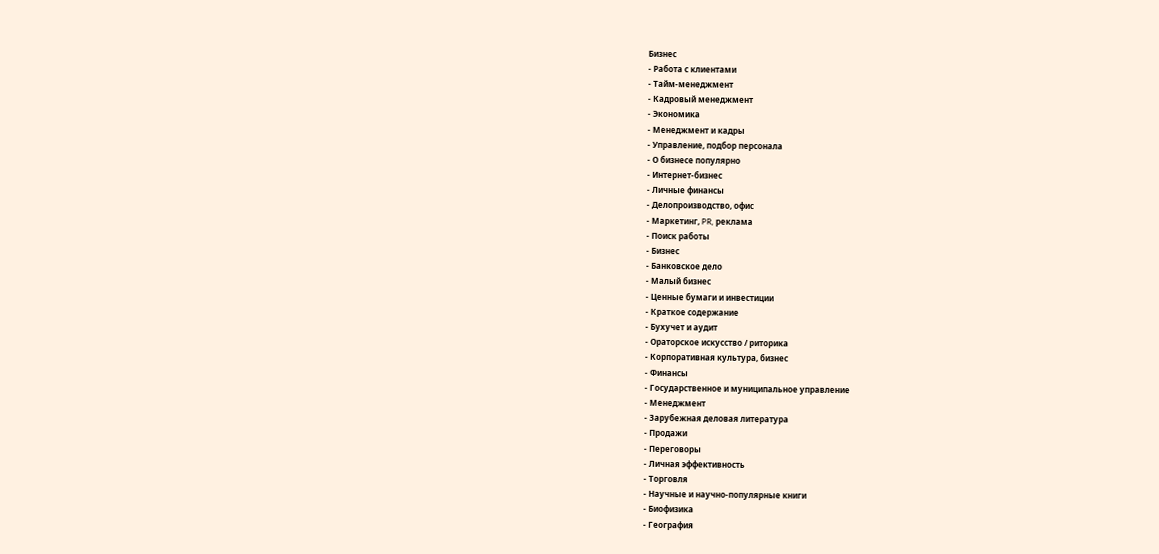Бизнес
- Работа с клиентами
- Тайм-менеджмент
- Кадровый менеджмент
- Экономика
- Менеджмент и кадры
- Управление, подбор персонала
- О бизнесе популярно
- Интернет-бизнес
- Личные финансы
- Делопроизводство, офис
- Маркетинг, PR, реклама
- Поиск работы
- Бизнес
- Банковское дело
- Малый бизнес
- Ценные бумаги и инвестиции
- Краткое содержание
- Бухучет и аудит
- Ораторское искусство / риторика
- Корпоративная культура, бизнес
- Финансы
- Государственное и муниципальное управление
- Менеджмент
- Зарубежная деловая литература
- Продажи
- Переговоры
- Личная эффективность
- Торговля
- Научные и научно-популярные книги
- Биофизика
- География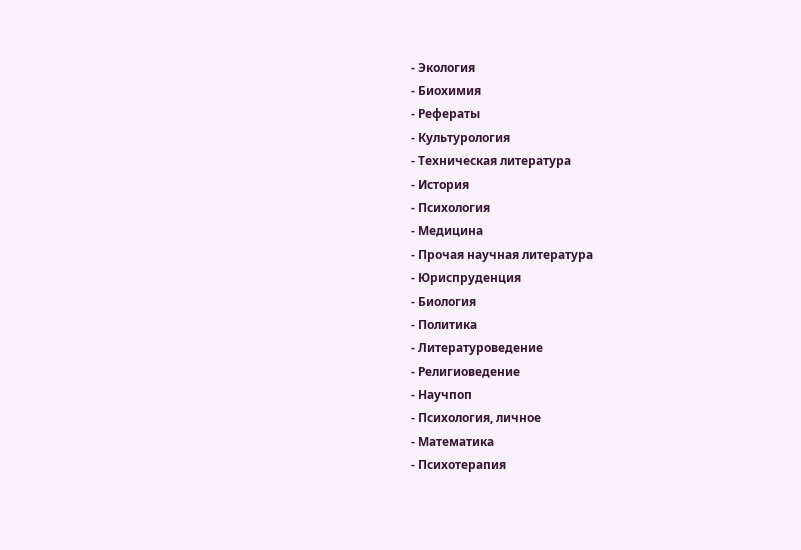- Экология
- Биохимия
- Рефераты
- Культурология
- Техническая литература
- История
- Психология
- Медицина
- Прочая научная литература
- Юриспруденция
- Биология
- Политика
- Литературоведение
- Религиоведение
- Научпоп
- Психология, личное
- Математика
- Психотерапия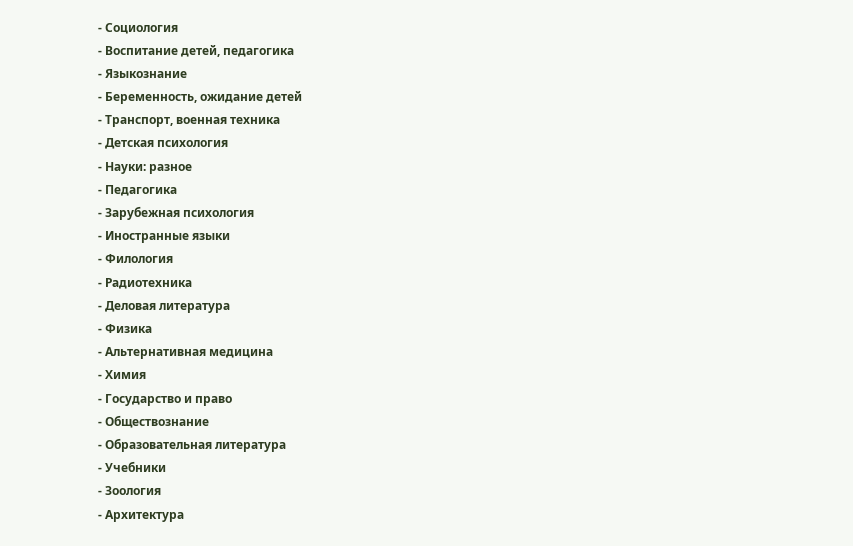- Социология
- Воспитание детей, педагогика
- Языкознание
- Беременность, ожидание детей
- Транспорт, военная техника
- Детская психология
- Науки: разное
- Педагогика
- Зарубежная психология
- Иностранные языки
- Филология
- Радиотехника
- Деловая литература
- Физика
- Альтернативная медицина
- Химия
- Государство и право
- Обществознание
- Образовательная литература
- Учебники
- Зоология
- Архитектура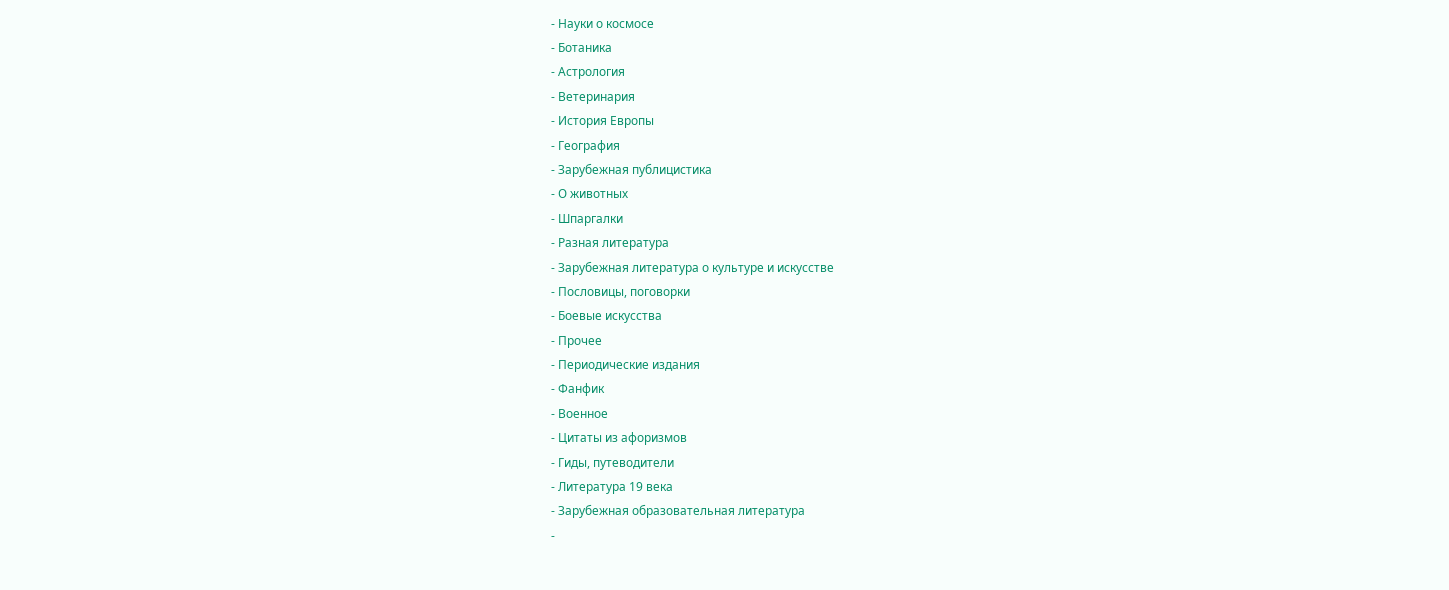- Науки о космосе
- Ботаника
- Астрология
- Ветеринария
- История Европы
- География
- Зарубежная публицистика
- О животных
- Шпаргалки
- Разная литература
- Зарубежная литература о культуре и искусстве
- Пословицы, поговорки
- Боевые искусства
- Прочее
- Периодические издания
- Фанфик
- Военное
- Цитаты из афоризмов
- Гиды, путеводители
- Литература 19 века
- Зарубежная образовательная литература
-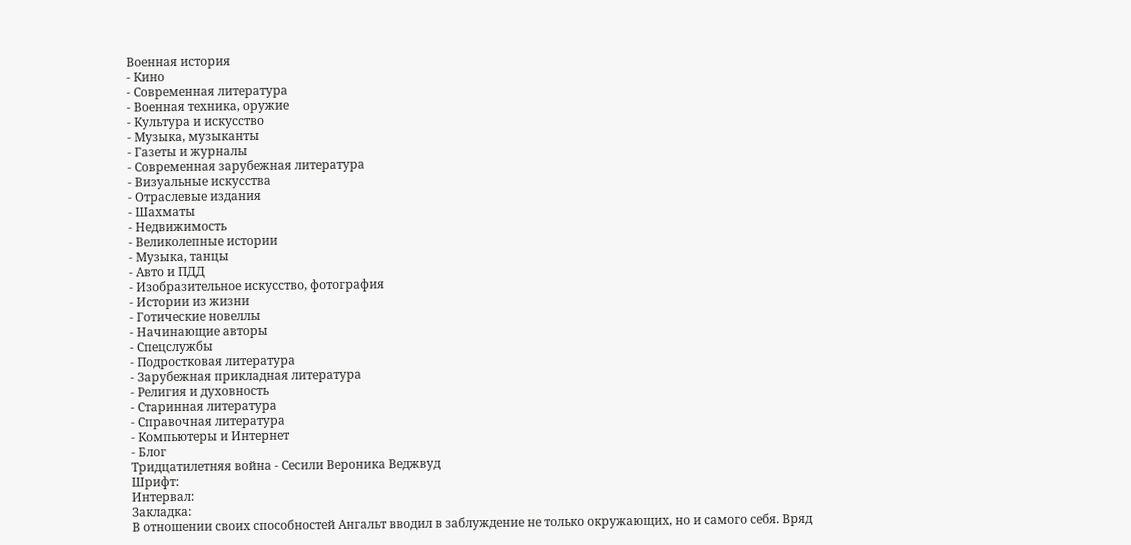Военная история
- Кино
- Современная литература
- Военная техника, оружие
- Культура и искусство
- Музыка, музыканты
- Газеты и журналы
- Современная зарубежная литература
- Визуальные искусства
- Отраслевые издания
- Шахматы
- Недвижимость
- Великолепные истории
- Музыка, танцы
- Авто и ПДД
- Изобразительное искусство, фотография
- Истории из жизни
- Готические новеллы
- Начинающие авторы
- Спецслужбы
- Подростковая литература
- Зарубежная прикладная литература
- Религия и духовность
- Старинная литература
- Справочная литература
- Компьютеры и Интернет
- Блог
Тридцатилетняя война - Сесили Вероника Веджвуд
Шрифт:
Интервал:
Закладка:
В отношении своих способностей Ангальт вводил в заблуждение не только окружающих, но и самого себя. Вряд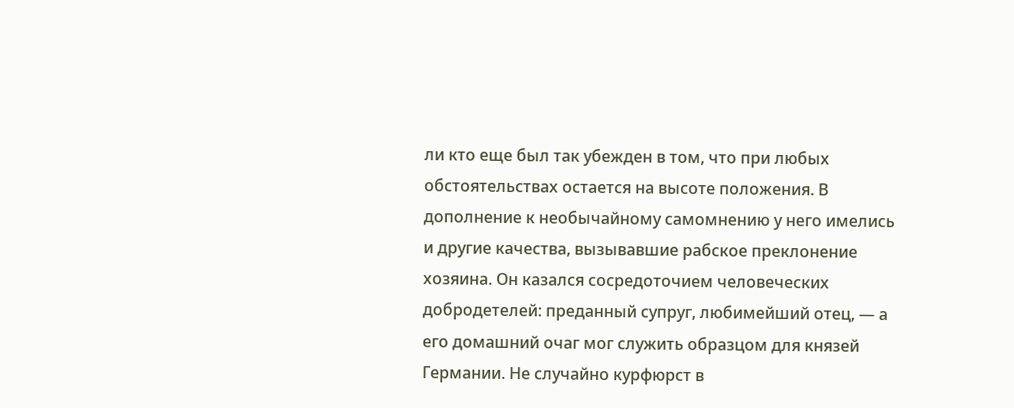ли кто еще был так убежден в том, что при любых обстоятельствах остается на высоте положения. В дополнение к необычайному самомнению у него имелись и другие качества, вызывавшие рабское преклонение хозяина. Он казался сосредоточием человеческих добродетелей: преданный супруг, любимейший отец, — а его домашний очаг мог служить образцом для князей Германии. Не случайно курфюрст в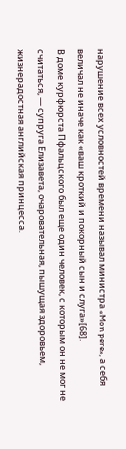нарушение всех условностей времени называл министра «Mon pere», а себя величал не иначе как «ваш кроткий и покорный сын и слуга»[68].
В доме курфюрста Пфальцского был еще один человек, с которым он не мог не считаться, — супруга Елизавета, очаровательная, пышущая здоровьем, жизнерадостная английская принцесса.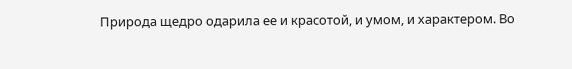Природа щедро одарила ее и красотой, и умом, и характером. Во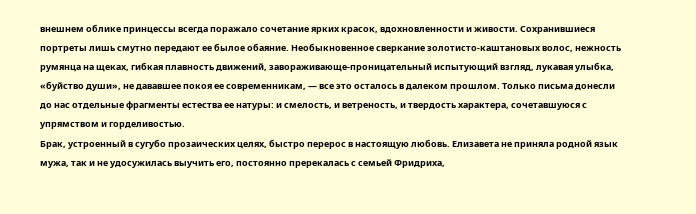внешнем облике принцессы всегда поражало сочетание ярких красок, вдохновленности и живости. Сохранившиеся портреты лишь смутно передают ее былое обаяние. Необыкновенное сверкание золотисто-каштановых волос, нежность румянца на щеках, гибкая плавность движений, завораживающе-проницательный испытующий взгляд, лукавая улыбка, «буйство души», не дававшее покоя ее современникам, — все это осталось в далеком прошлом. Только письма донесли до нас отдельные фрагменты естества ее натуры: и смелость, и ветреность, и твердость характера, сочетавшуюся с упрямством и горделивостью.
Брак, устроенный в сугубо прозаических целях, быстро перерос в настоящую любовь. Елизавета не приняла родной язык мужа, так и не удосужилась выучить его, постоянно пререкалась с семьей Фридриха,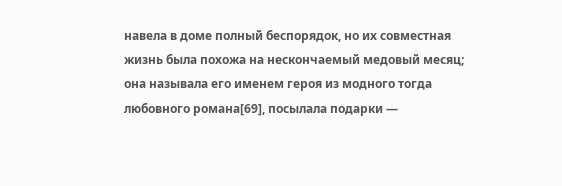навела в доме полный беспорядок, но их совместная жизнь была похожа на нескончаемый медовый месяц; она называла его именем героя из модного тогда любовного романа[69], посылала подарки —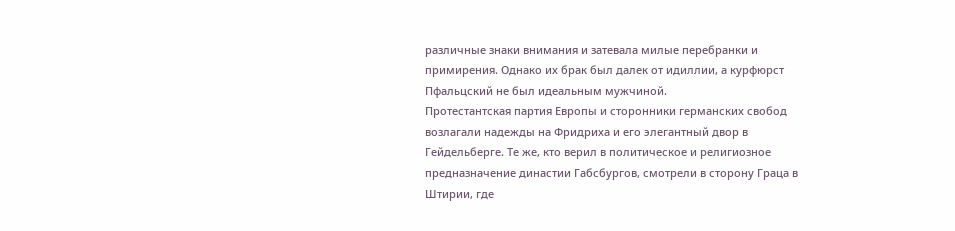различные знаки внимания и затевала милые перебранки и примирения. Однако их брак был далек от идиллии, а курфюрст Пфальцский не был идеальным мужчиной.
Протестантская партия Европы и сторонники германских свобод возлагали надежды на Фридриха и его элегантный двор в Гейдельберге. Те же, кто верил в политическое и религиозное предназначение династии Габсбургов, смотрели в сторону Граца в Штирии, где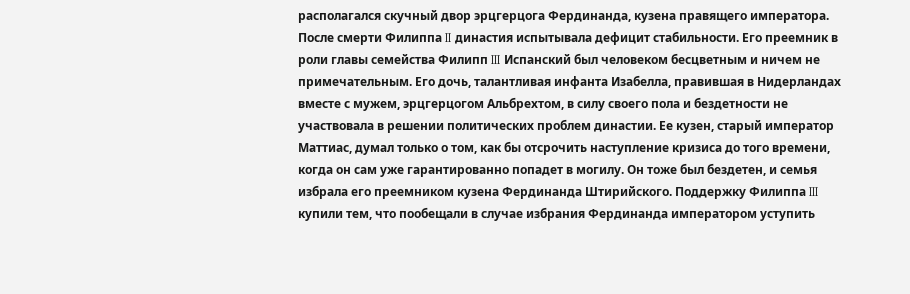располагался скучный двор эрцгерцога Фердинанда, кузена правящего императора. После смерти Филиппа II династия испытывала дефицит стабильности. Его преемник в роли главы семейства Филипп III Испанский был человеком бесцветным и ничем не примечательным. Его дочь, талантливая инфанта Изабелла, правившая в Нидерландах вместе с мужем, эрцгерцогом Альбрехтом, в силу своего пола и бездетности не участвовала в решении политических проблем династии. Ее кузен, старый император Маттиас, думал только о том, как бы отсрочить наступление кризиса до того времени, когда он сам уже гарантированно попадет в могилу. Он тоже был бездетен, и семья избрала его преемником кузена Фердинанда Штирийского. Поддержку Филиппа III купили тем, что пообещали в случае избрания Фердинанда императором уступить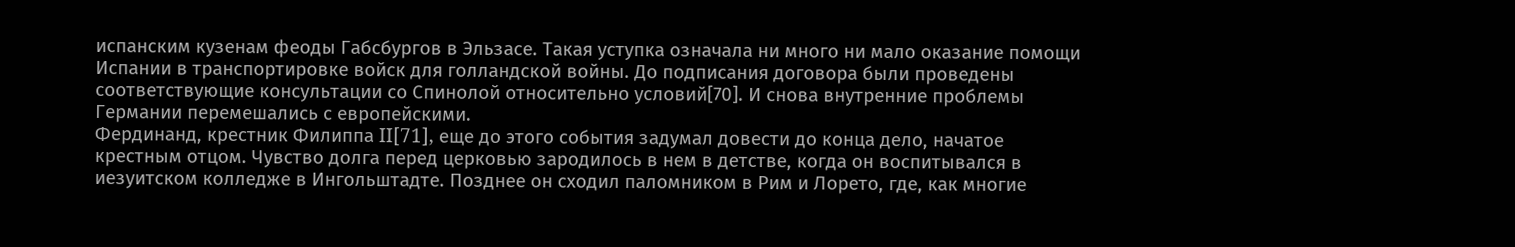испанским кузенам феоды Габсбургов в Эльзасе. Такая уступка означала ни много ни мало оказание помощи Испании в транспортировке войск для голландской войны. До подписания договора были проведены соответствующие консультации со Спинолой относительно условий[70]. И снова внутренние проблемы Германии перемешались с европейскими.
Фердинанд, крестник Филиппа II[71], еще до этого события задумал довести до конца дело, начатое крестным отцом. Чувство долга перед церковью зародилось в нем в детстве, когда он воспитывался в иезуитском колледже в Ингольштадте. Позднее он сходил паломником в Рим и Лорето, где, как многие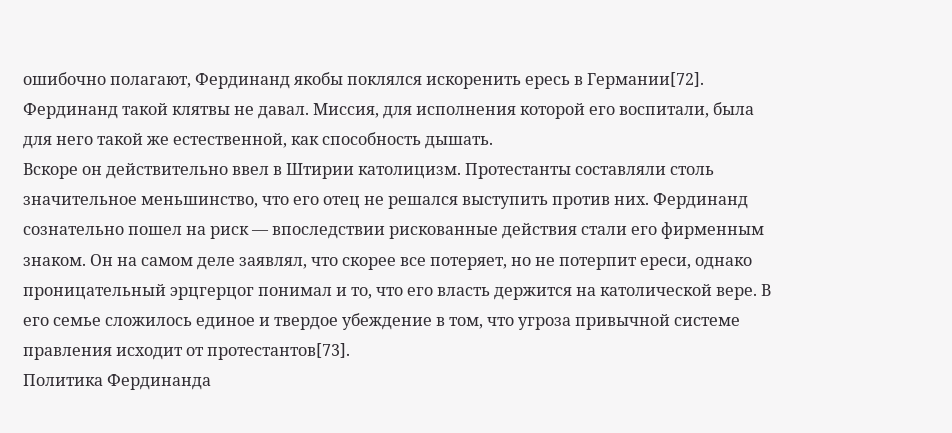ошибочно полагают, Фердинанд якобы поклялся искоренить ересь в Германии[72]. Фердинанд такой клятвы не давал. Миссия, для исполнения которой его воспитали, была для него такой же естественной, как способность дышать.
Вскоре он действительно ввел в Штирии католицизм. Протестанты составляли столь значительное меньшинство, что его отец не решался выступить против них. Фердинанд сознательно пошел на риск — впоследствии рискованные действия стали его фирменным знаком. Он на самом деле заявлял, что скорее все потеряет, но не потерпит ереси, однако проницательный эрцгерцог понимал и то, что его власть держится на католической вере. В его семье сложилось единое и твердое убеждение в том, что угроза привычной системе правления исходит от протестантов[73].
Политика Фердинанда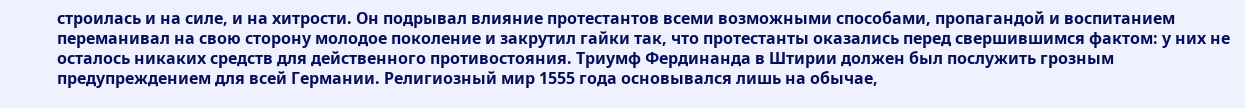строилась и на силе, и на хитрости. Он подрывал влияние протестантов всеми возможными способами, пропагандой и воспитанием переманивал на свою сторону молодое поколение и закрутил гайки так, что протестанты оказались перед свершившимся фактом: у них не осталось никаких средств для действенного противостояния. Триумф Фердинанда в Штирии должен был послужить грозным предупреждением для всей Германии. Религиозный мир 1555 года основывался лишь на обычае,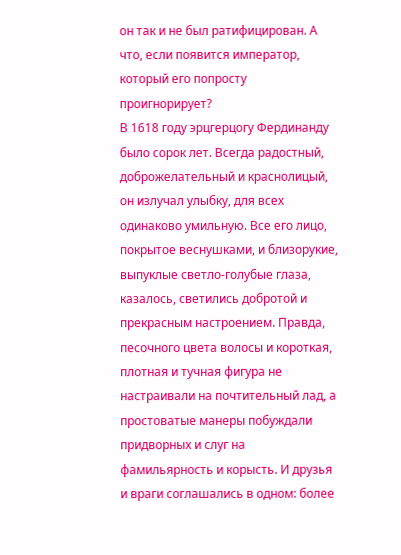он так и не был ратифицирован. А что, если появится император, который его попросту проигнорирует?
В 1618 году эрцгерцогу Фердинанду было сорок лет. Всегда радостный, доброжелательный и краснолицый, он излучал улыбку, для всех одинаково умильную. Все его лицо, покрытое веснушками, и близорукие, выпуклые светло-голубые глаза, казалось, светились добротой и прекрасным настроением. Правда, песочного цвета волосы и короткая, плотная и тучная фигура не настраивали на почтительный лад, а простоватые манеры побуждали придворных и слуг на фамильярность и корысть. И друзья и враги соглашались в одном: более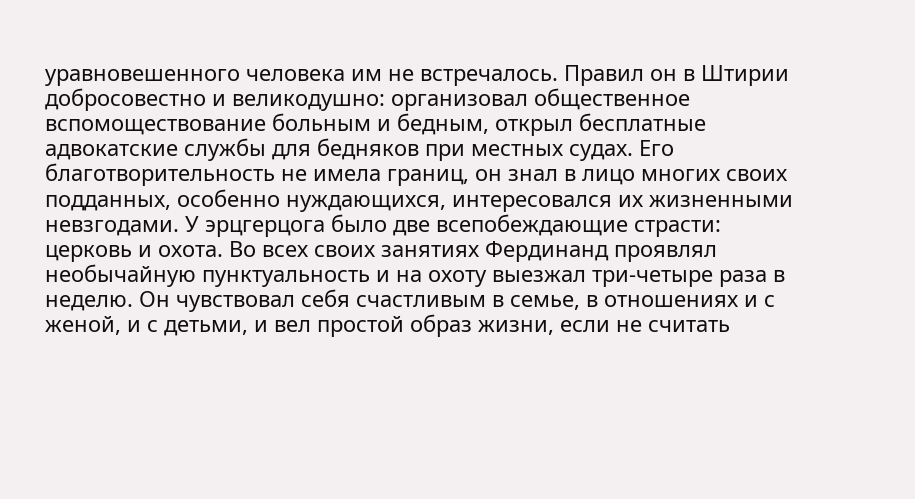уравновешенного человека им не встречалось. Правил он в Штирии добросовестно и великодушно: организовал общественное вспомоществование больным и бедным, открыл бесплатные адвокатские службы для бедняков при местных судах. Его благотворительность не имела границ, он знал в лицо многих своих подданных, особенно нуждающихся, интересовался их жизненными невзгодами. У эрцгерцога было две всепобеждающие страсти: церковь и охота. Во всех своих занятиях Фердинанд проявлял необычайную пунктуальность и на охоту выезжал три-четыре раза в неделю. Он чувствовал себя счастливым в семье, в отношениях и с женой, и с детьми, и вел простой образ жизни, если не считать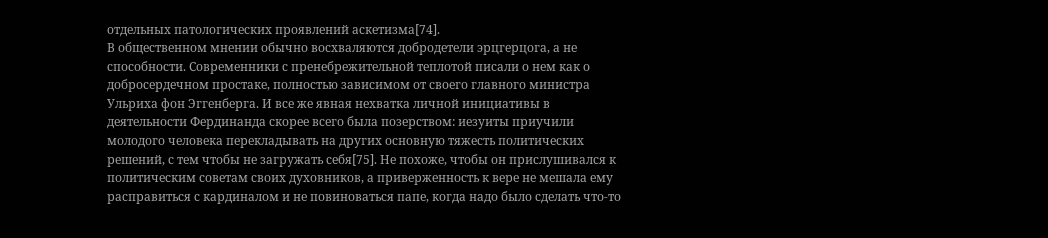отдельных патологических проявлений аскетизма[74].
В общественном мнении обычно восхваляются добродетели эрцгерцога, а не способности. Современники с пренебрежительной теплотой писали о нем как о добросердечном простаке, полностью зависимом от своего главного министра Ульриха фон Эггенберга. И все же явная нехватка личной инициативы в деятельности Фердинанда скорее всего была позерством: иезуиты приучили молодого человека перекладывать на других основную тяжесть политических решений, с тем чтобы не загружать себя[75]. Не похоже, чтобы он прислушивался к политическим советам своих духовников, а приверженность к вере не мешала ему расправиться с кардиналом и не повиноваться папе, когда надо было сделать что-то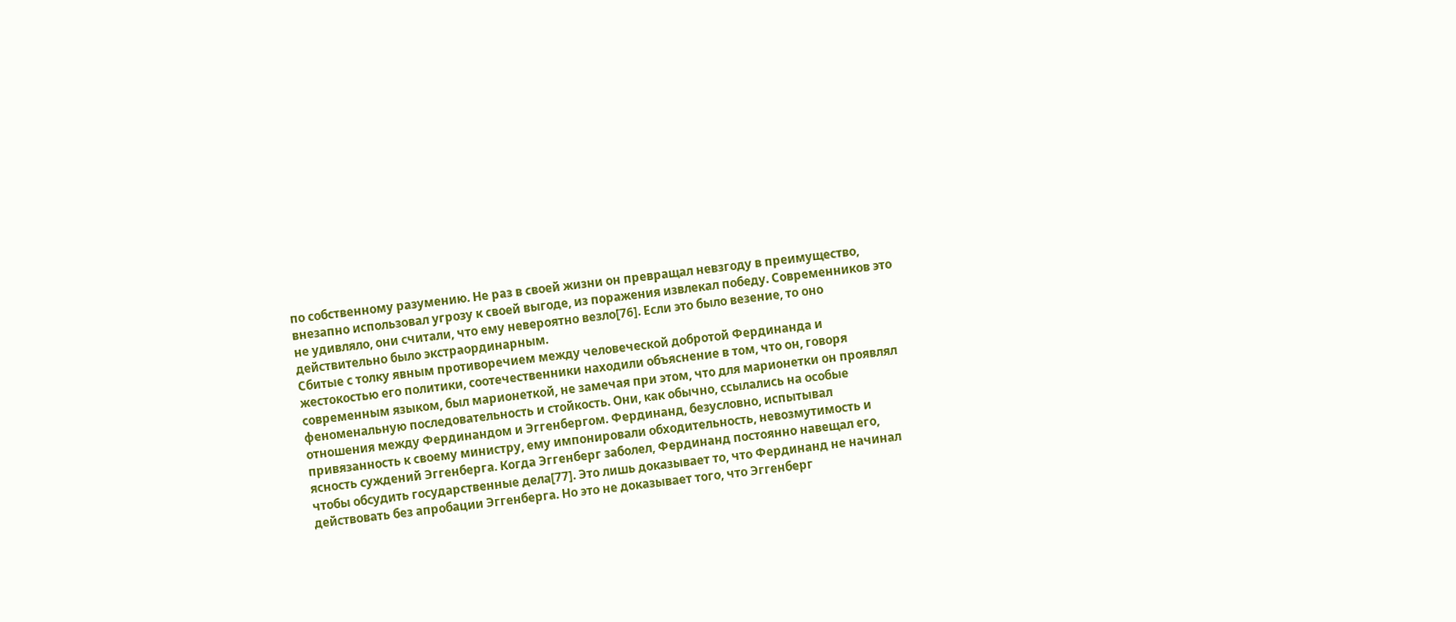по собственному разумению. Не раз в своей жизни он превращал невзгоду в преимущество, внезапно использовал угрозу к своей выгоде, из поражения извлекал победу. Современников это не удивляло, они считали, что ему невероятно везло[76]. Если это было везение, то оно действительно было экстраординарным.
Сбитые с толку явным противоречием между человеческой добротой Фердинанда и жестокостью его политики, соотечественники находили объяснение в том, что он, говоря современным языком, был марионеткой, не замечая при этом, что для марионетки он проявлял феноменальную последовательность и стойкость. Они, как обычно, ссылались на особые отношения между Фердинандом и Эггенбергом. Фердинанд, безусловно, испытывал привязанность к своему министру, ему импонировали обходительность, невозмутимость и ясность суждений Эггенберга. Когда Эггенберг заболел, Фердинанд постоянно навещал его, чтобы обсудить государственные дела[77]. Это лишь доказывает то, что Фердинанд не начинал действовать без апробации Эггенберга. Но это не доказывает того, что Эггенберг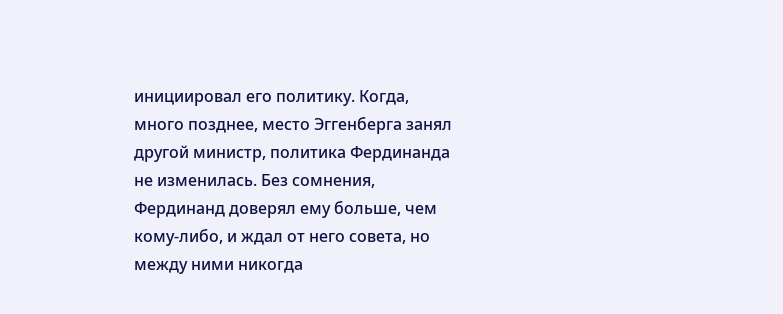инициировал его политику. Когда, много позднее, место Эггенберга занял другой министр, политика Фердинанда не изменилась. Без сомнения, Фердинанд доверял ему больше, чем кому-либо, и ждал от него совета, но между ними никогда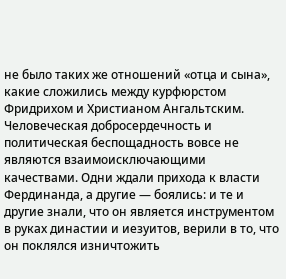не было таких же отношений «отца и сына», какие сложились между курфюрстом Фридрихом и Христианом Ангальтским.
Человеческая добросердечность и политическая беспощадность вовсе не являются взаимоисключающими качествами. Одни ждали прихода к власти Фердинанда, а другие — боялись: и те и другие знали, что он является инструментом в руках династии и иезуитов, верили в то, что он поклялся изничтожить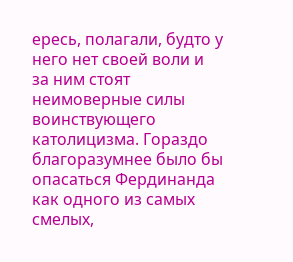ересь, полагали, будто у него нет своей воли и за ним стоят неимоверные силы воинствующего католицизма. Гораздо благоразумнее было бы опасаться Фердинанда как одного из самых смелых,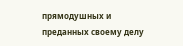прямодушных и преданных своему делу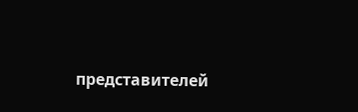представителей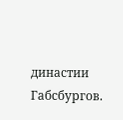династии Габсбургов.